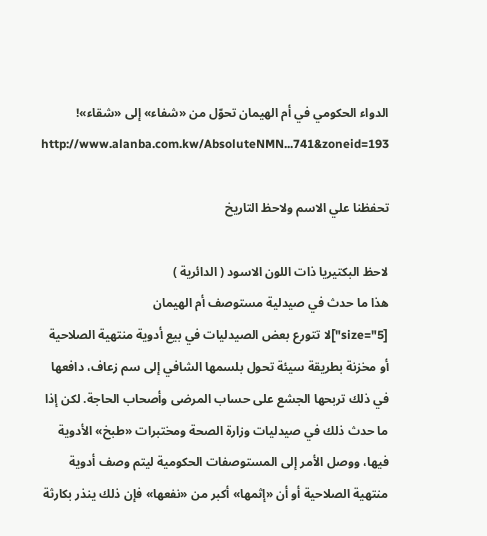الدواء الحكومي في أم الهيمان تحوّل من «شفاء» إلى «شقاء»!
http://www.alanba.com.kw/AbsoluteNMN...741&zoneid=193

تحفظنا علي الاسم ولاحظ التاريخ

لاحظ البكتيريا ذات اللون الاسود ( الدائرية )
هذا ما حدث في صيدلية مستوصف أم الهيمان
[size="5"]لا تتورع بعض الصيدليات في بيع أدوية منتهية الصلاحية أو مخزنة بطريقة سيئة تحول بلسمها الشافي إلى سم زعاف، دافعها في ذلك تربحها الجشع على حساب المرضى وأصحاب الحاجة. لكن إذا ما حدث ذلك في صيدليات وزارة الصحة ومختبرات «طبخ» الأدوية فيها، ووصل الأمر إلى المستوصفات الحكومية ليتم وصف أدوية منتهية الصلاحية أو أن «إثمها» أكبر من «نفعها» فإن ذلك ينذر بكارثة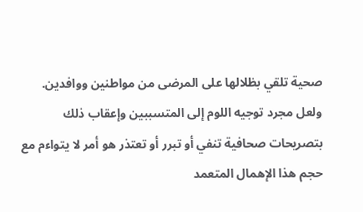صحية تلقي بظلالها على المرضى من مواطنين ووافدين.
ولعل مجرد توجيه اللوم إلى المتسببين وإعقاب ذلك بتصريحات صحافية تنفي أو تبرر أو تعتذر هو أمر لا يتواءم مع حجم هذا الإهمال المتعمد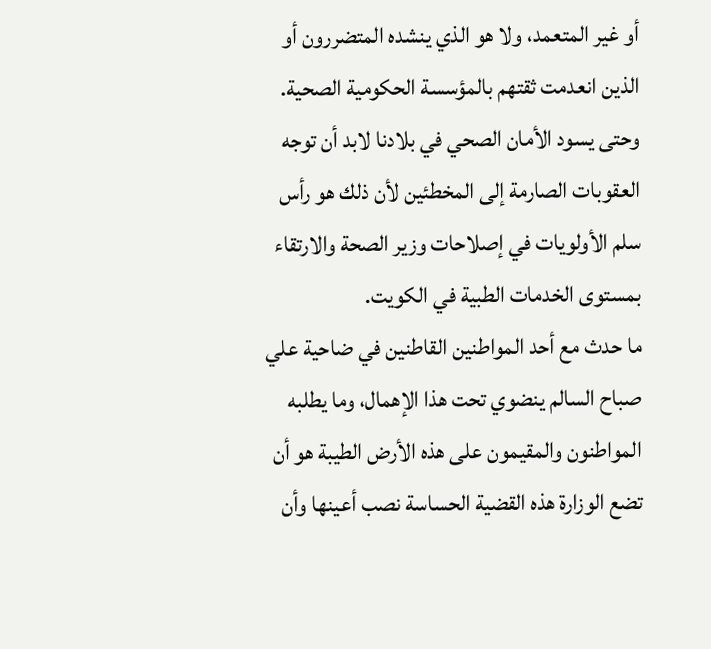أو غير المتعمد، ولا هو الذي ينشده المتضررون أو الذين انعدمت ثقتهم بالمؤسسة الحكومية الصحية. وحتى يسود الأمان الصحي في بلادنا لابد أن توجه العقوبات الصارمة إلى المخطئين لأن ذلك هو رأس سلم الأولويات في إصلاحات وزير الصحة والارتقاء بمستوى الخدمات الطبية في الكويت.
ما حدث مع أحد المواطنين القاطنين في ضاحية علي صباح السالم ينضوي تحت هذا الإهمال، وما يطلبه المواطنون والمقيمون على هذه الأرض الطيبة هو أن تضع الوزارة هذه القضية الحساسة نصب أعينها وأن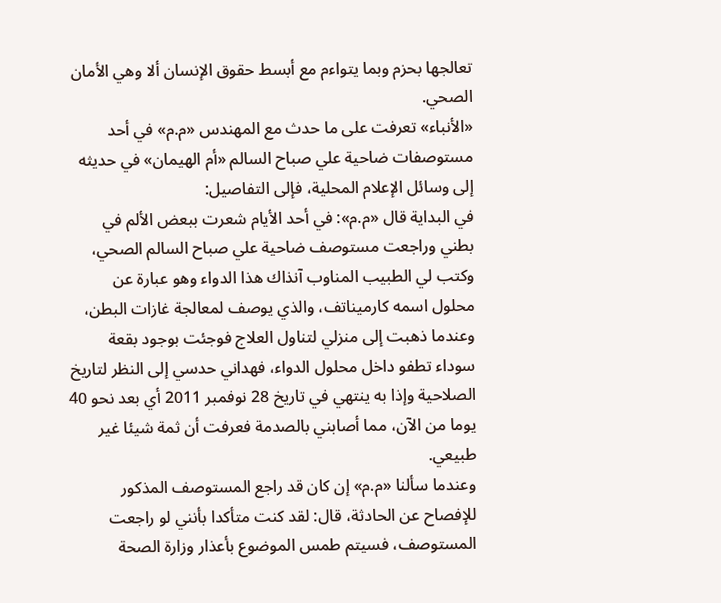تعالجها بحزم وبما يتواءم مع أبسط حقوق الإنسان ألا وهي الأمان الصحي.
«الأنباء» تعرفت على ما حدث مع المهندس «م.م» في أحد مستوصفات ضاحية علي صباح السالم «أم الهيمان» في حديثه إلى وسائل الإعلام المحلية، فإلى التفاصيل:
في البداية قال «م.م»: في أحد الأيام شعرت ببعض الألم في بطني وراجعت مستوصف ضاحية علي صباح السالم الصحي، وكتب لي الطبيب المناوب آنذاك هذا الدواء وهو عبارة عن محلول اسمه كارميناتف، والذي يوصف لمعالجة غازات البطن، وعندما ذهبت إلى منزلي لتناول العلاج فوجئت بوجود بقعة سوداء تطفو داخل محلول الدواء، فهداني حدسي إلى النظر لتاريخ الصلاحية وإذا به ينتهي في تاريخ 28 نوفمبر 2011 أي بعد نحو 40 يوما من الآن، مما أصابني بالصدمة فعرفت أن ثمة شيئا غير طبيعي.
وعندما سألنا «م.م» إن كان قد راجع المستوصف المذكور للإفصاح عن الحادثة، قال: لقد كنت متأكدا بأنني لو راجعت المستوصف، فسيتم طمس الموضوع بأعذار وزارة الصحة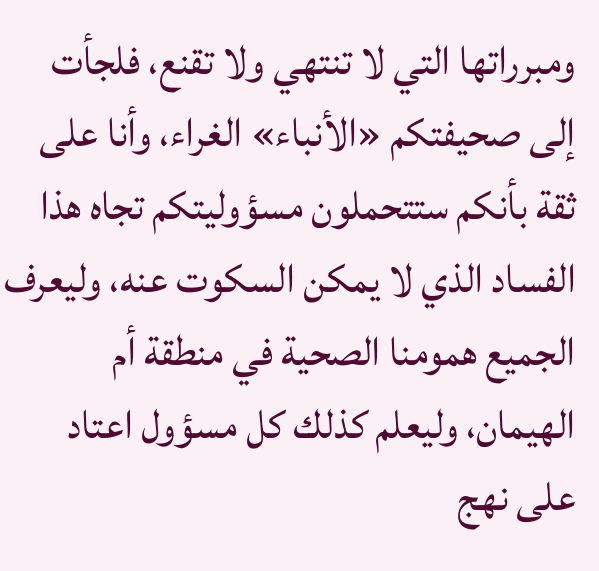ومبرراتها التي لا تنتهي ولا تقنع، فلجأت إلى صحيفتكم «الأنباء» الغراء، وأنا على ثقة بأنكم ستتحملون مسؤوليتكم تجاه هذا الفساد الذي لا يمكن السكوت عنه، وليعرف الجميع همومنا الصحية في منطقة أم الهيمان، وليعلم كذلك كل مسؤول اعتاد على نهج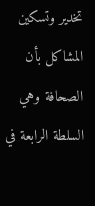تخدير وتسكين المشاكل بأن الصحافة وهي السلطة الرابعة في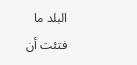البلد ما فتئت أن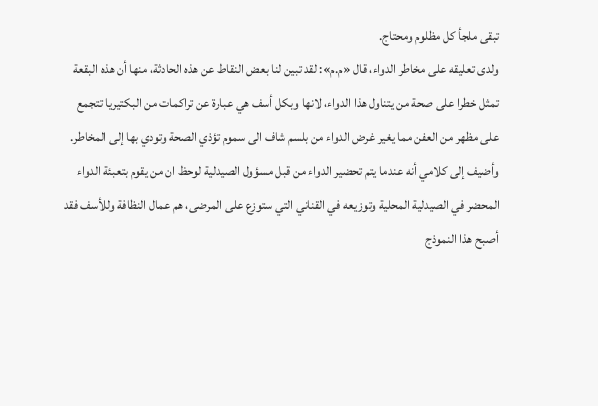تبقى ملجأ كل مظلوم ومحتاج.
ولدى تعليقه على مخاطر الدواء، قال «م.م»: لقد تبين لنا بعض النقاط عن هذه الحادثة، منها أن هذه البقعة تمثل خطرا على صحة من يتناول هذا الدواء، لانها وبكل أسف هي عبارة عن تراكمات من البكتيريا تتجمع على مظهر من العفن مما يغير غرض الدواء من بلسم شاف الى سموم تؤذي الصحة وتودي بها إلى المخاطر.
وأضيف إلى كلامي أنه عندما يتم تحضير الدواء من قبل مسؤول الصيدلية لوحظ ان من يقوم بتعبئة الدواء المحضر في الصيدلية المحلية وتوزيعه في القناني التي ستوزع على المرضى، هم عمال النظافة وللأسف فقد أصبح هذا النموذج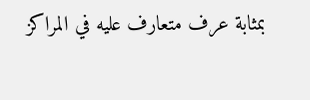بمثابة عرف متعارف عليه في المراكز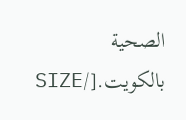الصحية بالكويت.[/SIZE